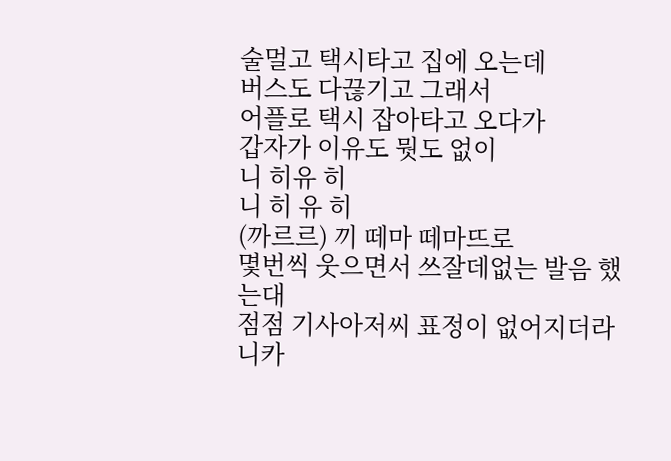술멀고 택시타고 집에 오는데
버스도 다끊기고 그래서
어플로 택시 잡아타고 오다가
갑자가 이유도 뭣도 없이
니 히유 히
니 히 유 히
(까르르) 끼 떼마 떼마뜨로
몇번씩 웃으면서 쓰잘데없는 발음 했는대
점점 기사아저씨 표정이 없어지더라
니카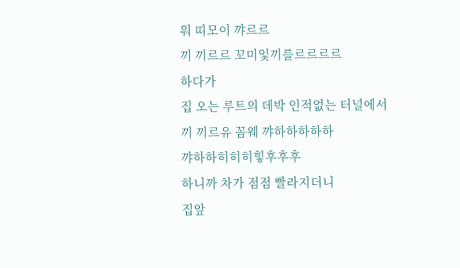워 띠모이 꺄르르
끼 끼르르 꼬미잋끼를르르르르
하다가
집 오는 루트의 데박 인적없는 터널에서
끼 끼르유 꼼웨 꺄하하하하하
꺄하하히히히힣후후후
하니까 차가 점점 빨라지더니
집앞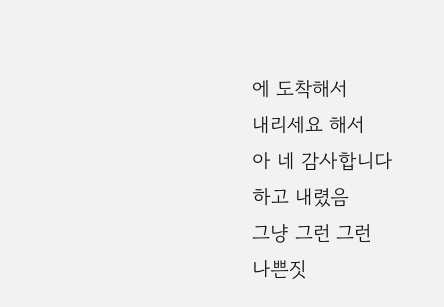에 도착해서
내리세요 해서
아 네 감사합니다
하고 내렸음
그냥 그런 그런
나쁜짓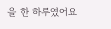을 한 하루였어요